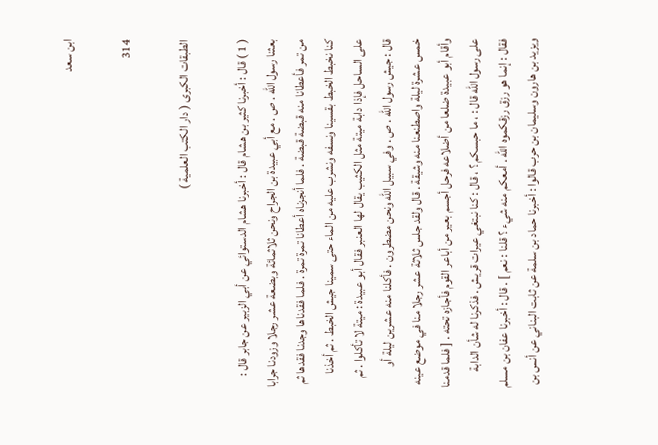ابن سعد

314

الطبقات الكبرى ( دار الكتب العلمية )

( 1 ) قال : أخبرنا كثير بن هشام قال : أخبرنا هشام الدستوائي عن أبي الزبير عن جابر قال : بعثنا رسول الله . ص . مع أبي عبيدة بن الجراح ونحن ثلاثمائة وبضعة عشر رجلا وزودنا جرابا من تمر فأعطانا منه قبضة قبضة . فلما أنجزناه أعطانا تمرة تمرة . فلما فقدناها وجدنا فقدها ثم كنا نخبط الخبط بقسينا ونسفه ونشرب عليه من الماء حتى سمينا جيش الخبط . ثم أخذنا على الساحل فإذا دابة ميتة مثل الكثيب يقال لها العنبر فقال أبو عبيدة : ميتة لا تأكلوا . ثم قال : جيش رسول الله . ص . وفي سبيل الله ونحن مضطرون . فأكلنا منه عشرين ليلة أو خمس عشرة ليلة واصطنعنا منه وشيقة . قال ولقد جلس ثلاثة عشر رجلا منا في موضع عينه وأقام أبو عبيدة ضلعا من أضلاعه فرحل أجسم بعير من أباعر القوم فأجازه تحته . [ فلما قدمنا على رسول الله قال : ، ما حبسكم ؟ ، قال : كنا نبتغي عيرات قريش . فذكرنا له شأن الدابة فقال : إنما هو رزق رزقكموه الله . أمعكم منه شيء ؟ قلنا : نعم ] . قال : أخبرنا عفان بن مسلم ويزيد بن هارون وسليمان بن حرب قالوا : أخبرنا حماد بن سلمة عن ثابت البناني عن أنس بن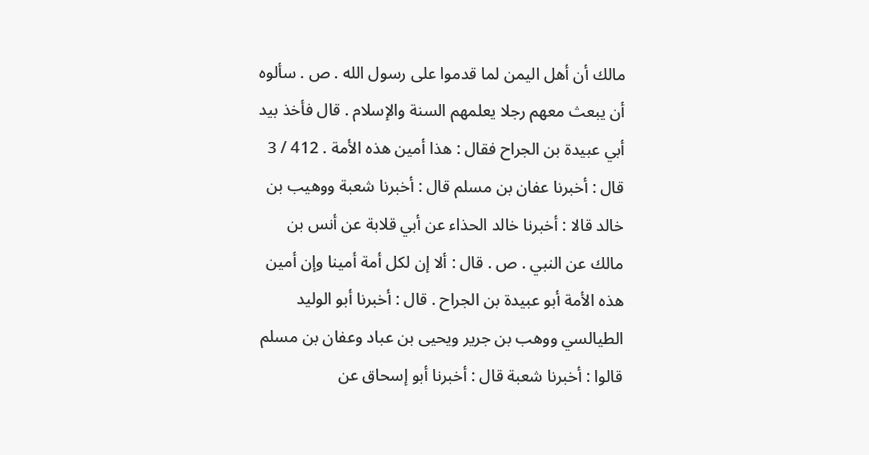مالك أن أهل اليمن لما قدموا على رسول الله . ص . سألوه أن يبعث معهم رجلا يعلمهم السنة والإسلام . قال فأخذ بيد أبي عبيدة بن الجراح فقال : هذا أمين هذه الأمة . 412 / 3 قال : أخبرنا عفان بن مسلم قال : أخبرنا شعبة ووهيب بن خالد قالا : أخبرنا خالد الحذاء عن أبي قلابة عن أنس بن مالك عن النبي . ص . قال : ألا إن لكل أمة أمينا وإن أمين هذه الأمة أبو عبيدة بن الجراح . قال : أخبرنا أبو الوليد الطيالسي ووهب بن جرير ويحيى بن عباد وعفان بن مسلم قالوا : أخبرنا شعبة قال : أخبرنا أبو إسحاق عن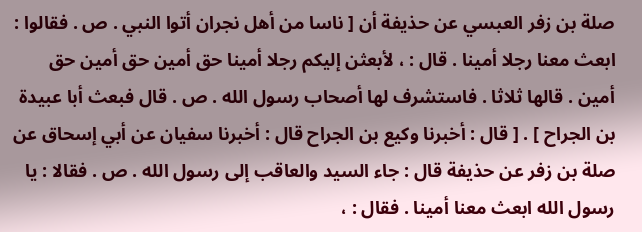صلة بن زفر العبسي عن حذيفة أن [ ناسا من أهل نجران أتوا النبي . ص . فقالوا : ابعث معنا رجلا أمينا . قال : ، لأبعثن إليكم رجلا أمينا حق أمين حق أمين حق أمين . قالها ثلاثا . فاستشرف لها أصحاب رسول الله . ص . قال فبعث أبا عبيدة بن الجراح ] . [ قال : أخبرنا وكيع بن الجراح قال : أخبرنا سفيان عن أبي إسحاق عن صلة بن زفر عن حذيفة قال : جاء السيد والعاقب إلى رسول الله . ص . فقالا : يا رسول الله ابعث معنا أمينا . فقال : ،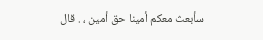سأبعث معكم أمينا حق أمين ، . قال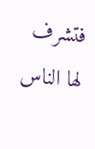فتشرف لها الناس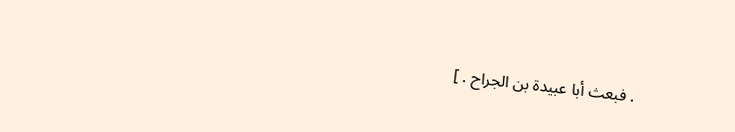. فبعث أبا عبيدة بن الجراح . ]